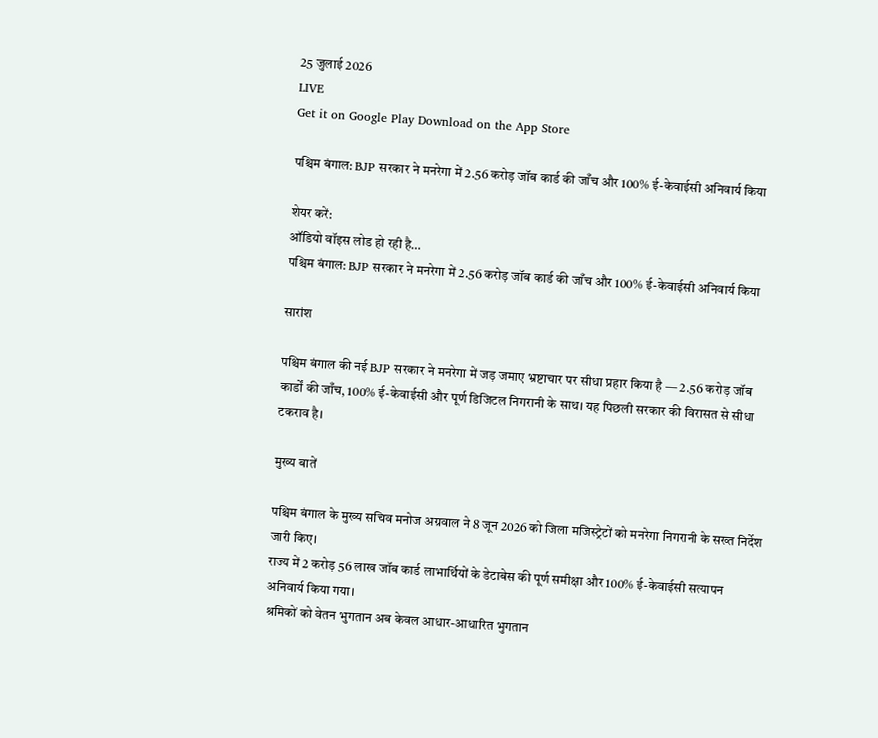25 जुलाई 2026
LIVE
Get it on Google Play Download on the App Store

पश्चिम बंगाल: BJP सरकार ने मनरेगा में 2.56 करोड़ जॉब कार्ड की जाँच और 100% ई-केवाईसी अनिवार्य किया

शेयर करें:
ऑडियो वॉइस लोड हो रही है…
पश्चिम बंगाल: BJP सरकार ने मनरेगा में 2.56 करोड़ जॉब कार्ड की जाँच और 100% ई-केवाईसी अनिवार्य किया

सारांश

पश्चिम बंगाल की नई BJP सरकार ने मनरेगा में जड़ जमाए भ्रष्टाचार पर सीधा प्रहार किया है — 2.56 करोड़ जॉब कार्डों की जाँच, 100% ई-केवाईसी और पूर्ण डिजिटल निगरानी के साथ। यह पिछली सरकार की विरासत से सीधा टकराव है।

मुख्य बातें

पश्चिम बंगाल के मुख्य सचिव मनोज अग्रवाल ने 8 जून 2026 को जिला मजिस्ट्रेटों को मनरेगा निगरानी के सख्त निर्देश जारी किए।
राज्य में 2 करोड़ 56 लाख जॉब कार्ड लाभार्थियों के डेटाबेस की पूर्ण समीक्षा और 100% ई-केवाईसी सत्यापन अनिवार्य किया गया।
श्रमिकों को वेतन भुगतान अब केवल आधार-आधारित भुगतान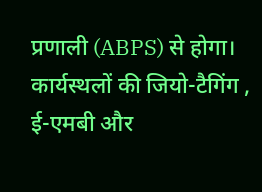प्रणाली (ABPS) से होगा।
कार्यस्थलों की जियो-टैगिंग , ई-एमबी और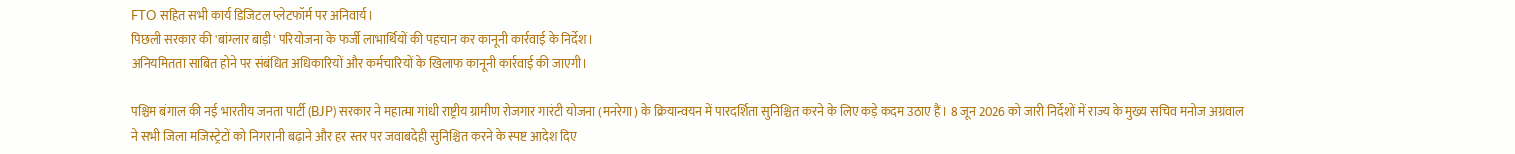FTO सहित सभी कार्य डिजिटल प्लेटफॉर्म पर अनिवार्य।
पिछली सरकार की 'बांग्लार बाड़ी' परियोजना के फर्जी लाभार्थियों की पहचान कर कानूनी कार्रवाई के निर्देश।
अनियमितता साबित होने पर संबंधित अधिकारियों और कर्मचारियों के खिलाफ कानूनी कार्रवाई की जाएगी।

पश्चिम बंगाल की नई भारतीय जनता पार्टी (BJP) सरकार ने महात्मा गांधी राष्ट्रीय ग्रामीण रोजगार गारंटी योजना (मनरेगा) के क्रियान्वयन में पारदर्शिता सुनिश्चित करने के लिए कड़े कदम उठाए हैं। 8 जून 2026 को जारी निर्देशों में राज्य के मुख्य सचिव मनोज अग्रवाल ने सभी जिला मजिस्ट्रेटों को निगरानी बढ़ाने और हर स्तर पर जवाबदेही सुनिश्चित करने के स्पष्ट आदेश दिए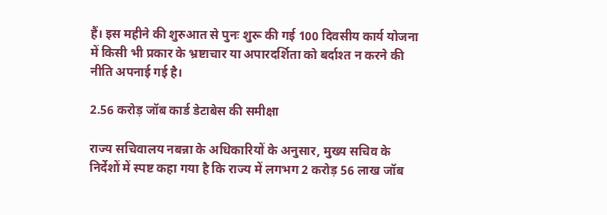हैं। इस महीने की शुरुआत से पुनः शुरू की गई 100 दिवसीय कार्य योजना में किसी भी प्रकार के भ्रष्टाचार या अपारदर्शिता को बर्दाश्त न करने की नीति अपनाई गई है।

2.56 करोड़ जॉब कार्ड डेटाबेस की समीक्षा

राज्य सचिवालय नबन्ना के अधिकारियों के अनुसार, मुख्य सचिव के निर्देशों में स्पष्ट कहा गया है कि राज्य में लगभग 2 करोड़ 56 लाख जॉब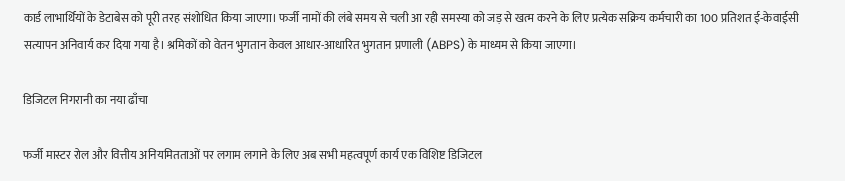कार्ड लाभार्थियों के डेटाबेस को पूरी तरह संशोधित किया जाएगा। फर्जी नामों की लंबे समय से चली आ रही समस्या को जड़ से खत्म करने के लिए प्रत्येक सक्रिय कर्मचारी का 100 प्रतिशत ई-केवाईसी सत्यापन अनिवार्य कर दिया गया है। श्रमिकों को वेतन भुगतान केवल आधार-आधारित भुगतान प्रणाली (ABPS) के माध्यम से किया जाएगा।

डिजिटल निगरानी का नया ढाँचा

फर्जी मास्टर रोल और वित्तीय अनियमितताओं पर लगाम लगाने के लिए अब सभी महत्वपूर्ण कार्य एक विशिष्ट डिजिटल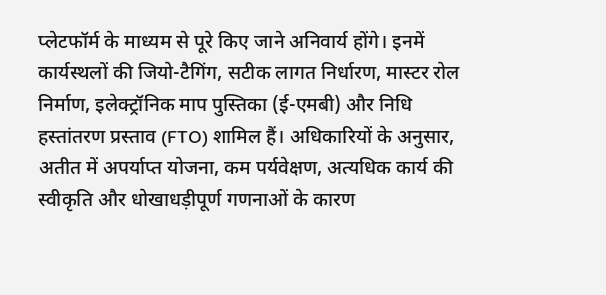प्लेटफॉर्म के माध्यम से पूरे किए जाने अनिवार्य होंगे। इनमें कार्यस्थलों की जियो-टैगिंग, सटीक लागत निर्धारण, मास्टर रोल निर्माण, इलेक्ट्रॉनिक माप पुस्तिका (ई-एमबी) और निधि हस्तांतरण प्रस्ताव (FTO) शामिल हैं। अधिकारियों के अनुसार, अतीत में अपर्याप्त योजना, कम पर्यवेक्षण, अत्यधिक कार्य की स्वीकृति और धोखाधड़ीपूर्ण गणनाओं के कारण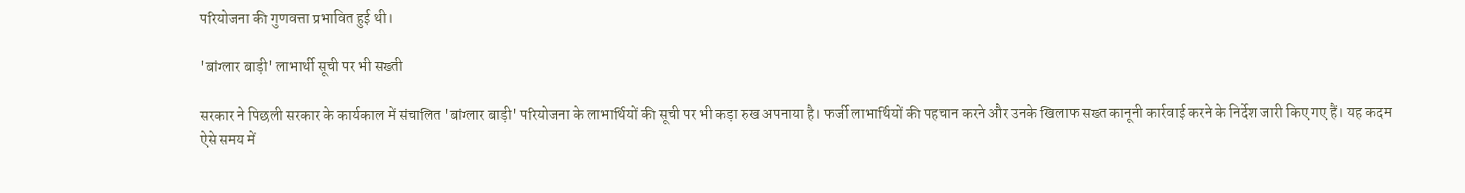परियोजना की गुणवत्ता प्रभावित हुई थी।

'बांग्लार बाड़ी' लाभार्थी सूची पर भी सख्ती

सरकार ने पिछली सरकार के कार्यकाल में संचालित 'बांग्लार बाड़ी' परियोजना के लाभार्थियों की सूची पर भी कड़ा रुख अपनाया है। फर्जी लाभार्थियों की पहचान करने और उनके खिलाफ सख्त कानूनी कार्रवाई करने के निर्देश जारी किए गए हैं। यह कदम ऐसे समय में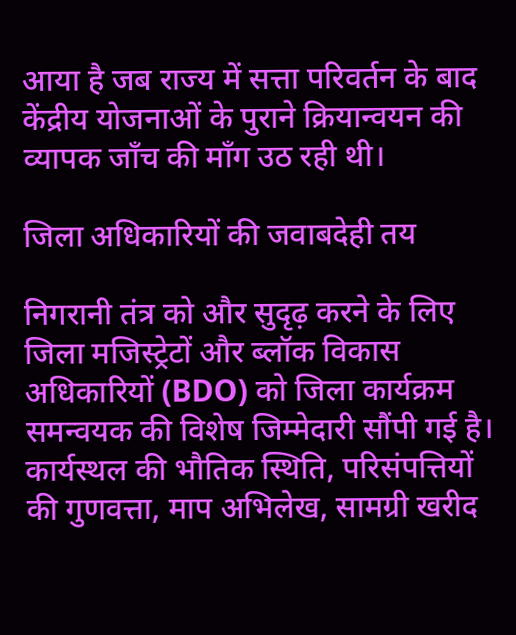आया है जब राज्य में सत्ता परिवर्तन के बाद केंद्रीय योजनाओं के पुराने क्रियान्वयन की व्यापक जाँच की माँग उठ रही थी।

जिला अधिकारियों की जवाबदेही तय

निगरानी तंत्र को और सुदृढ़ करने के लिए जिला मजिस्ट्रेटों और ब्लॉक विकास अधिकारियों (BDO) को जिला कार्यक्रम समन्वयक की विशेष जिम्मेदारी सौंपी गई है। कार्यस्थल की भौतिक स्थिति, परिसंपत्तियों की गुणवत्ता, माप अभिलेख, सामग्री खरीद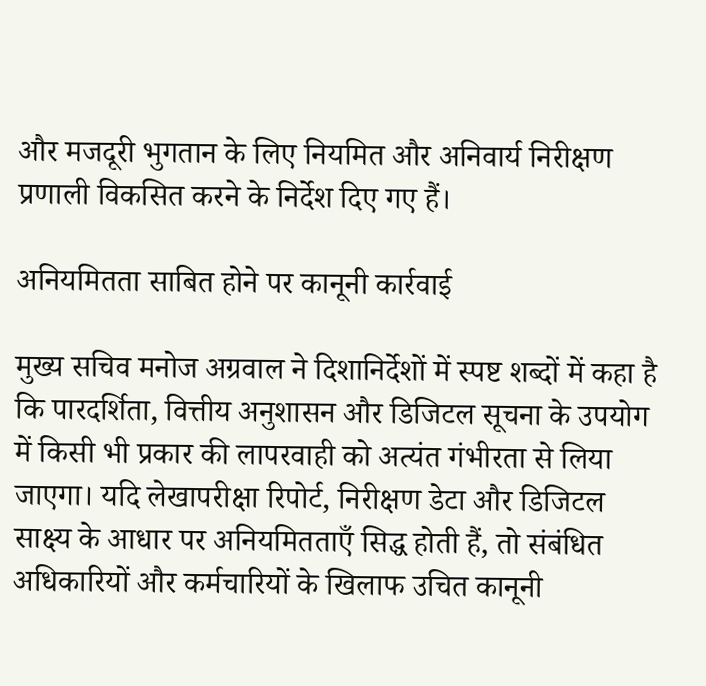और मजदूरी भुगतान के लिए नियमित और अनिवार्य निरीक्षण प्रणाली विकसित करने के निर्देश दिए गए हैं।

अनियमितता साबित होने पर कानूनी कार्रवाई

मुख्य सचिव मनोज अग्रवाल ने दिशानिर्देशों में स्पष्ट शब्दों में कहा है कि पारदर्शिता, वित्तीय अनुशासन और डिजिटल सूचना के उपयोग में किसी भी प्रकार की लापरवाही को अत्यंत गंभीरता से लिया जाएगा। यदि लेखापरीक्षा रिपोर्ट, निरीक्षण डेटा और डिजिटल साक्ष्य के आधार पर अनियमितताएँ सिद्ध होती हैं, तो संबंधित अधिकारियों और कर्मचारियों के खिलाफ उचित कानूनी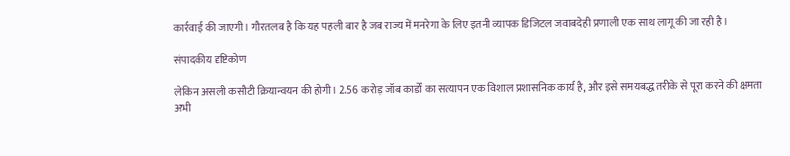कार्रवाई की जाएगी। गौरतलब है कि यह पहली बार है जब राज्य में मनरेगा के लिए इतनी व्यापक डिजिटल जवाबदेही प्रणाली एक साथ लागू की जा रही है।

संपादकीय दृष्टिकोण

लेकिन असली कसौटी क्रियान्वयन की होगी। 2.56 करोड़ जॉब कार्डों का सत्यापन एक विशाल प्रशासनिक कार्य है, और इसे समयबद्ध तरीके से पूरा करने की क्षमता अभी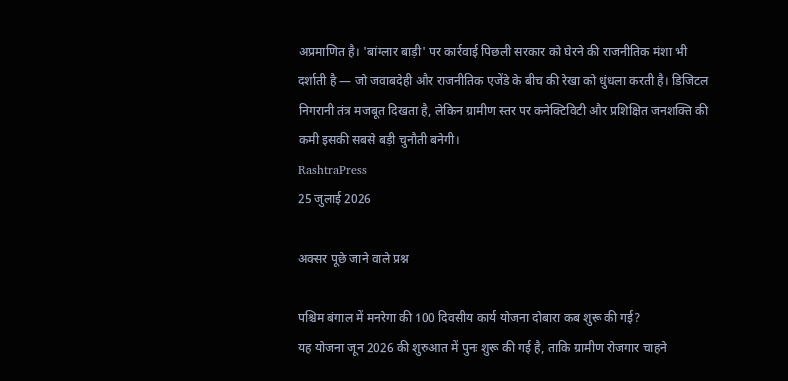अप्रमाणित है। 'बांग्लार बाड़ी' पर कार्रवाई पिछली सरकार को घेरने की राजनीतिक मंशा भी दर्शाती है — जो जवाबदेही और राजनीतिक एजेंडे के बीच की रेखा को धुंधला करती है। डिजिटल निगरानी तंत्र मजबूत दिखता है, लेकिन ग्रामीण स्तर पर कनेक्टिविटी और प्रशिक्षित जनशक्ति की कमी इसकी सबसे बड़ी चुनौती बनेगी।
RashtraPress
25 जुलाई 2026

अक्सर पूछे जाने वाले प्रश्न

पश्चिम बंगाल में मनरेगा की 100 दिवसीय कार्य योजना दोबारा कब शुरू की गई?
यह योजना जून 2026 की शुरुआत में पुनः शुरू की गई है, ताकि ग्रामीण रोजगार चाहने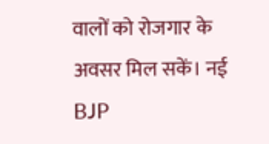वालों को रोजगार के अवसर मिल सकें। नई BJP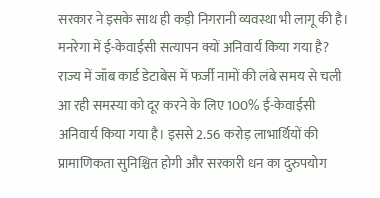सरकार ने इसके साथ ही कड़ी निगरानी व्यवस्था भी लागू की है।
मनरेगा में ई-केवाईसी सत्यापन क्यों अनिवार्य किया गया है?
राज्य में जॉब कार्ड डेटाबेस में फर्जी नामों की लंबे समय से चली आ रही समस्या को दूर करने के लिए 100% ई-केवाईसी अनिवार्य किया गया है। इससे 2.56 करोड़ लाभार्थियों की प्रामाणिकता सुनिश्चित होगी और सरकारी धन का दुरुपयोग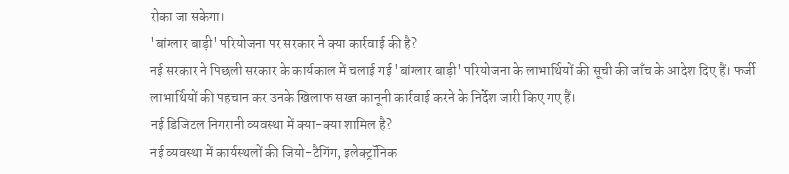रोका जा सकेगा।
'बांग्लार बाड़ी' परियोजना पर सरकार ने क्या कार्रवाई की है?
नई सरकार ने पिछली सरकार के कार्यकाल में चलाई गई 'बांग्लार बाड़ी' परियोजना के लाभार्थियों की सूची की जाँच के आदेश दिए हैं। फर्जी लाभार्थियों की पहचान कर उनके खिलाफ सख्त कानूनी कार्रवाई करने के निर्देश जारी किए गए हैं।
नई डिजिटल निगरानी व्यवस्था में क्या-क्या शामिल है?
नई व्यवस्था में कार्यस्थलों की जियो-टैगिंग, इलेक्ट्रॉनिक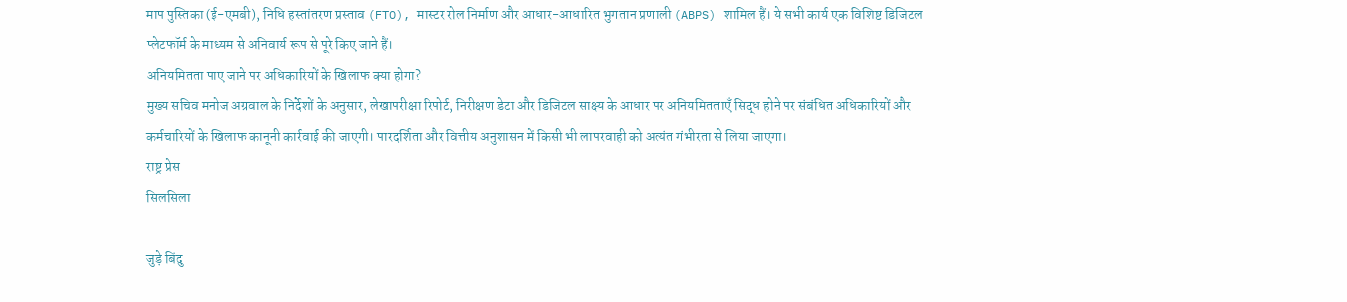माप पुस्तिका (ई-एमबी), निधि हस्तांतरण प्रस्ताव (FTO), मास्टर रोल निर्माण और आधार-आधारित भुगतान प्रणाली (ABPS) शामिल हैं। ये सभी कार्य एक विशिष्ट डिजिटल प्लेटफॉर्म के माध्यम से अनिवार्य रूप से पूरे किए जाने हैं।
अनियमितता पाए जाने पर अधिकारियों के खिलाफ क्या होगा?
मुख्य सचिव मनोज अग्रवाल के निर्देशों के अनुसार, लेखापरीक्षा रिपोर्ट, निरीक्षण डेटा और डिजिटल साक्ष्य के आधार पर अनियमितताएँ सिद्ध होने पर संबंधित अधिकारियों और कर्मचारियों के खिलाफ कानूनी कार्रवाई की जाएगी। पारदर्शिता और वित्तीय अनुशासन में किसी भी लापरवाही को अत्यंत गंभीरता से लिया जाएगा।
राष्ट्र प्रेस
सिलसिला

जुड़े बिंदु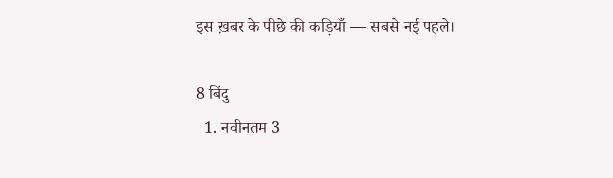इस ख़बर के पीछे की कड़ियाँ — सबसे नई पहले।

8 बिंदु
  1. नवीनतम 3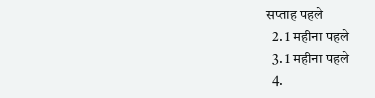सप्ताह पहले
  2. 1 महीना पहले
  3. 1 महीना पहले
  4.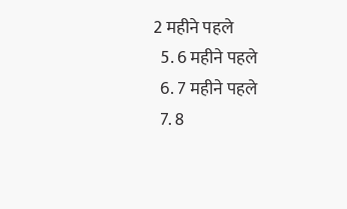2 महीने पहले
  5. 6 महीने पहले
  6. 7 महीने पहले
  7. 8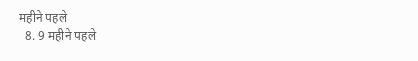महीने पहले
  8. 9 महीने पहले